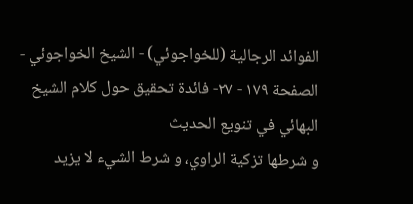الفوائد الرجالية (للخواجوئي) - الشيخ الخواجوئي - الصفحة ١٧٩ - ٢٧- فائدة تحقيق حول كلام الشيخ البهائي في تنويع الحديث
و شرطها تزكية الراوي، و شرط الشيء لا يزيد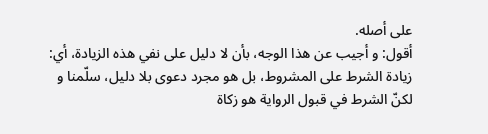على أصله.
أقول: و أجيب عن هذا الوجه، بأن لا دليل على نفي هذه الزيادة، أي:
زيادة الشرط على المشروط، بل هو مجرد دعوى بلا دليل، سلّمنا و لكنّ الشرط في قبول الرواية هو زكاة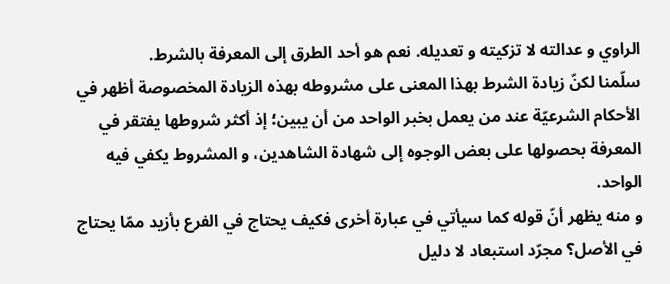الراوي و عدالته لا تزكيته و تعديله. نعم هو أحد الطرق إلى المعرفة بالشرط.
سلّمنا لكنّ زيادة الشرط بهذا المعنى على مشروطه بهذه الزيادة المخصوصة أظهر في الأحكام الشرعيّة عند من يعمل بخبر الواحد من أن يبين؛ إذ أكثر شروطها يفتقر في المعرفة بحصولها على بعض الوجوه إلى شهادة الشاهدين، و المشروط يكفي فيه الواحد.
و منه يظهر أنّ قوله كما سيأتي في عبارة أخرى فكيف يحتاج في الفرع بأزيد ممّا يحتاج في الأصل؟ مجرّد استبعاد لا دليل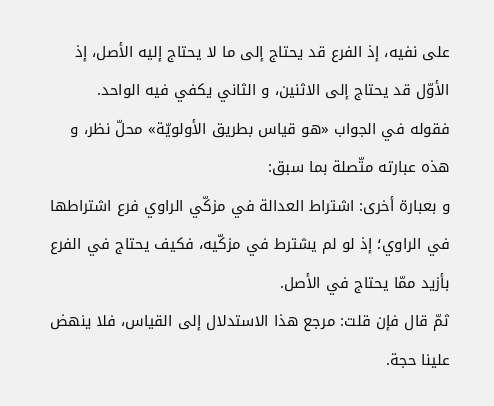على نفيه، إذ الفرع قد يحتاج إلى ما لا يحتاج إليه الأصل، إذ الأوّل قد يحتاج إلى الاثنين، و الثاني يكفي فيه الواحد.
فقوله في الجواب «هو قياس بطريق الأولويّة» محلّ نظر، و هذه عبارته متّصلة بما سبق:
و بعبارة أخرى: اشتراط العدالة في مزكّي الراوي فرع اشتراطها في الراوي؛ إذ لو لم يشترط في مزكّيه، فكيف يحتاج في الفرع بأزيد ممّا يحتاج في الأصل.
ثمّ قال فإن قلت: مرجع هذا الاستدلال إلى القياس، فلا ينهض علينا حجة.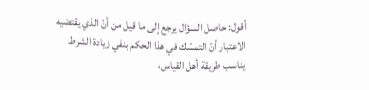أقول: حاصل السؤال يرجع إلى ما قيل من أنّ الذي يقتضيه الاعتبار أنّ التمسّك في هذا الحكم بنفي زيادة الشرط يناسب طريقة أهل القياس،